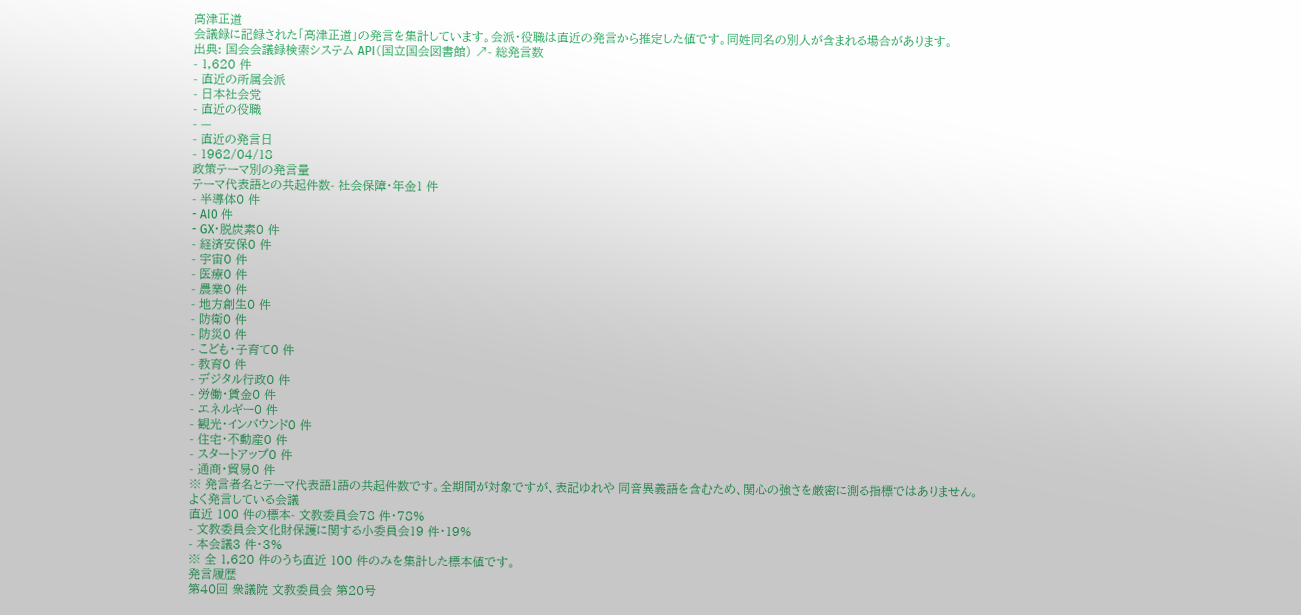高津正道
会議録に記録された「高津正道」の発言を集計しています。会派・役職は直近の発言から推定した値です。同姓同名の別人が含まれる場合があります。
出典: 国会会議録検索システム API(国立国会図書館) ↗- 総発言数
- 1,620 件
- 直近の所属会派
- 日本社会党
- 直近の役職
- —
- 直近の発言日
- 1962/04/18
政策テーマ別の発言量
テーマ代表語との共起件数- 社会保障・年金1 件
- 半導体0 件
- AI0 件
- GX・脱炭素0 件
- 経済安保0 件
- 宇宙0 件
- 医療0 件
- 農業0 件
- 地方創生0 件
- 防衛0 件
- 防災0 件
- こども・子育て0 件
- 教育0 件
- デジタル行政0 件
- 労働・賃金0 件
- エネルギー0 件
- 観光・インバウンド0 件
- 住宅・不動産0 件
- スタートアップ0 件
- 通商・貿易0 件
※ 発言者名とテーマ代表語1語の共起件数です。全期間が対象ですが、表記ゆれや 同音異義語を含むため、関心の強さを厳密に測る指標ではありません。
よく発言している会議
直近 100 件の標本- 文教委員会78 件・78%
- 文教委員会文化財保護に関する小委員会19 件・19%
- 本会議3 件・3%
※ 全 1,620 件のうち直近 100 件のみを集計した標本値です。
発言履歴
第40回 衆議院 文教委員会 第20号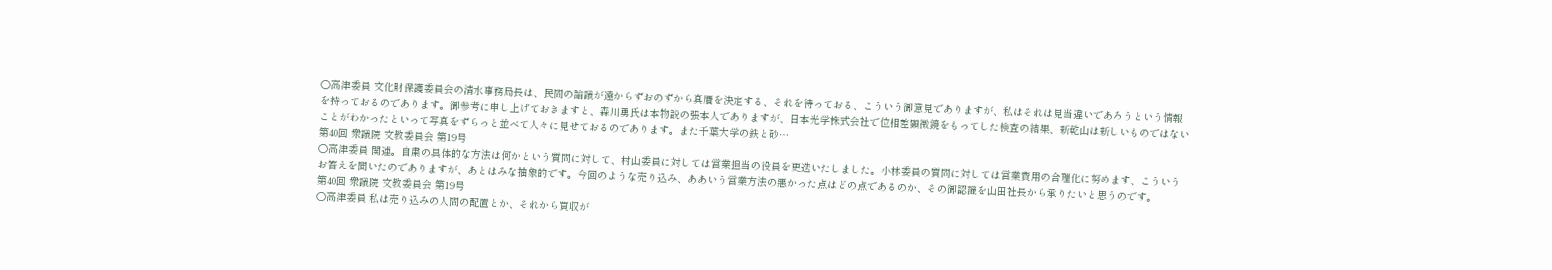○高津委員 文化財保護委員会の清水事務局長は、民間の論議が遠からずおのずから真贋を決定する、それを待っておる、こういう御意見でありますが、私はそれは見当違いであろうという情報を持っておるのであります。御参考に申し上げておきますと、森川勇氏は本物説の張本人でありますが、日本光学株式会社で位相差顕微鏡をもってした検査の結果、新乾山は新しいものではないことがわかったといって写真をずらっと並べて人々に見せておるのであります。また千葉大学の鉄と砂…
第40回 衆議院 文教委員会 第19号
○高津委員 関連。自粛の具体的な方法は何かという質問に対して、村山委員に対しては営業担当の役員を更迭いたしました。小林委員の質問に対しては営業費用の合理化に努めます、こういうお答えを聞いたのでありますが、あとはみな抽象的です。今回のような売り込み、ああいう営業方法の悪かった点はどの点であるのか、その御認識を山田社長から承りたいと思うのです。
第40回 衆議院 文教委員会 第19号
○高津委員 私は売り込みの人間の配置とか、それから買収が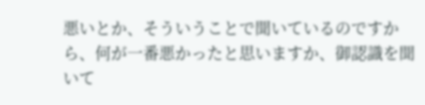悪いとか、そういうことで聞いているのですから、何が一番悪かったと思いますか、御認識を聞いて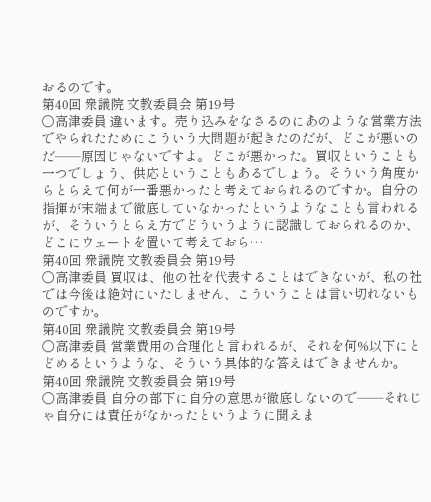おるのです。
第40回 衆議院 文教委員会 第19号
○高津委員 違います。売り込みをなさるのにあのような営業方法でやられたためにこういう大問題が起きたのだが、どこが悪いのだ——原因じゃないですよ。どこが悪かった。買収ということも一つでしょう、供応ということもあるでしょう。そういう角度からとらえて何が一番悪かったと考えておられるのですか。自分の指揮が末端まで徹底していなかったというようなことも言われるが、そういうとらえ方でどういうように認識しておられるのか、どこにウェートを置いて考えておら…
第40回 衆議院 文教委員会 第19号
○高津委員 買収は、他の社を代表することはできないが、私の社では今後は絶対にいたしません、こういうことは言い切れないものですか。
第40回 衆議院 文教委員会 第19号
○高津委員 営業費用の合理化と言われるが、それを何%以下にとどめるというような、そういう具体的な答えはできませんか。
第40回 衆議院 文教委員会 第19号
○高津委員 自分の部下に自分の意思が徹底しないので——それじゃ自分には責任がなかったというように聞えま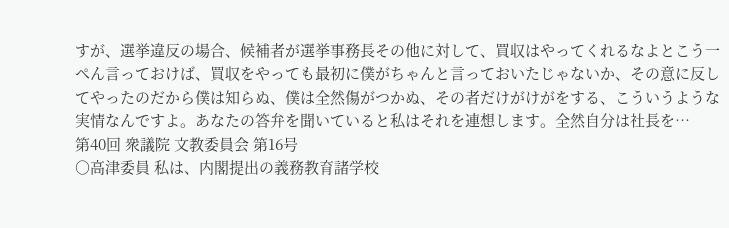すが、選挙違反の場合、候補者が選挙事務長その他に対して、買収はやってくれるなよとこう一ぺん言っておけば、買収をやっても最初に僕がちゃんと言っておいたじゃないか、その意に反してやったのだから僕は知らぬ、僕は全然傷がつかぬ、その者だけがけがをする、こういうような実情なんですよ。あなたの答弁を聞いていると私はそれを連想します。全然自分は社長を…
第40回 衆議院 文教委員会 第16号
○高津委員 私は、内閣提出の義務教育諸学校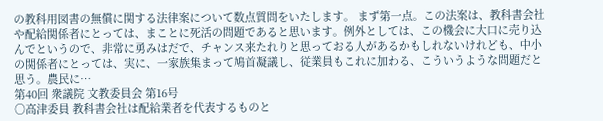の教科用図書の無償に関する法律案について数点質問をいたします。 まず第一点。この法案は、教科書会社や配給関係者にとっては、まことに死活の問題であると思います。例外としては、この機会に大口に売り込んでというので、非常に勇みはだで、チャンス来たれりと思っておる人があるかもしれないけれども、中小の関係者にとっては、実に、一家族集まって鳩首凝議し、従業員もこれに加わる、こういうような問題だと思う。農民に…
第40回 衆議院 文教委員会 第16号
○高津委員 教科書会社は配給業者を代表するものと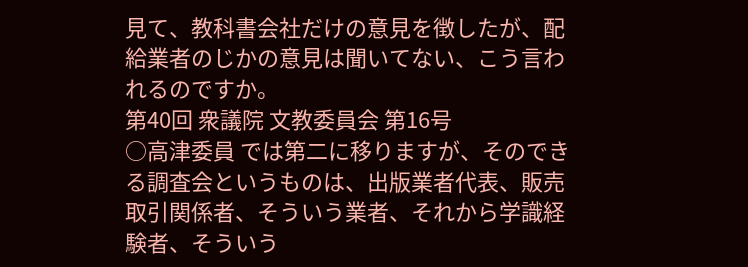見て、教科書会社だけの意見を徴したが、配給業者のじかの意見は聞いてない、こう言われるのですか。
第40回 衆議院 文教委員会 第16号
○高津委員 では第二に移りますが、そのできる調査会というものは、出版業者代表、販売取引関係者、そういう業者、それから学識経験者、そういう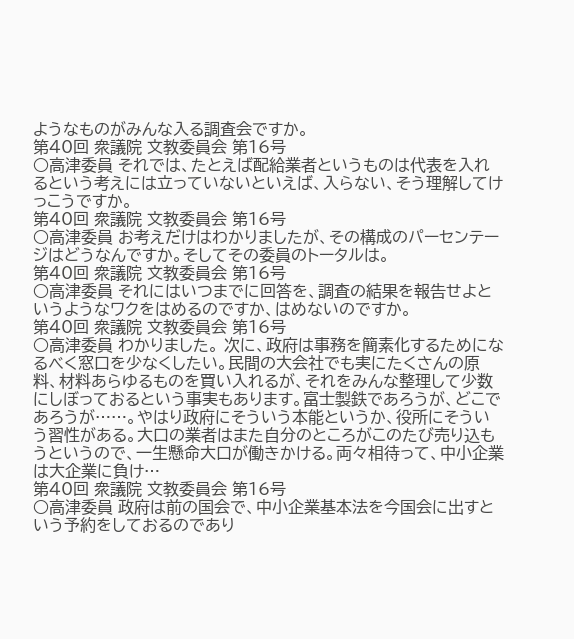ようなものがみんな入る調査会ですか。
第40回 衆議院 文教委員会 第16号
○高津委員 それでは、たとえば配給業者というものは代表を入れるという考えには立っていないといえば、入らない、そう理解してけっこうですか。
第40回 衆議院 文教委員会 第16号
○高津委員 お考えだけはわかりましたが、その構成のパーセンテージはどうなんですか。そしてその委員のトータルは。
第40回 衆議院 文教委員会 第16号
○高津委員 それにはいつまでに回答を、調査の結果を報告せよというようなワクをはめるのですか、はめないのですか。
第40回 衆議院 文教委員会 第16号
○高津委員 わかりました。 次に、政府は事務を簡素化するためになるべく窓口を少なくしたい。民間の大会社でも実にたくさんの原料、材料あらゆるものを買い入れるが、それをみんな整理して少数にしぼっておるという事実もあります。富士製鉄であろうが、どこであろうが……。やはり政府にそういう本能というか、役所にそういう習性がある。大口の業者はまた自分のところがこのたび売り込もうというので、一生懸命大口が働きかける。両々相待って、中小企業は大企業に負け…
第40回 衆議院 文教委員会 第16号
○高津委員 政府は前の国会で、中小企業基本法を今国会に出すという予約をしておるのであり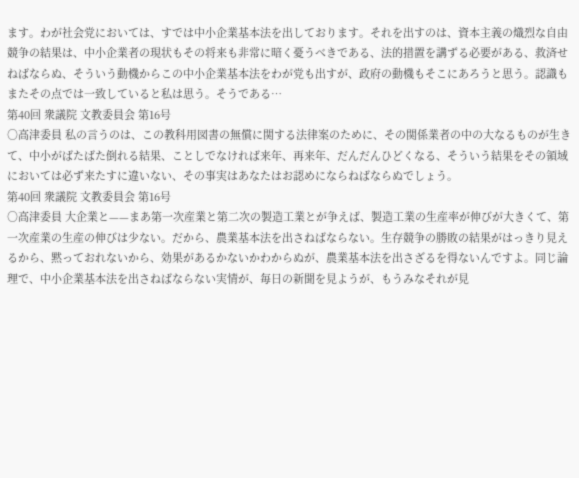ます。わが社会党においては、すでは中小企業基本法を出しております。それを出すのは、資本主義の熾烈な自由競争の結果は、中小企業者の現状もその将来も非常に暗く憂うべきである、法的措置を講ずる必要がある、救済せねばならぬ、そういう動機からこの中小企業基本法をわが党も出すが、政府の動機もそこにあろうと思う。認識もまたその点では一致していると私は思う。そうである…
第40回 衆議院 文教委員会 第16号
○高津委員 私の言うのは、この教科用図書の無償に関する法律案のために、その関係業者の中の大なるものが生きて、中小がばたばた倒れる結果、ことしでなければ来年、再来年、だんだんひどくなる、そういう結果をその領域においては必ず来たすに違いない、その事実はあなたはお認めにならねばならぬでしょう。
第40回 衆議院 文教委員会 第16号
○高津委員 大企業と——まあ第一次産業と第二次の製造工業とが争えば、製造工業の生産率が伸びが大きくて、第一次産業の生産の伸びは少ない。だから、農業基本法を出さねばならない。生存競争の勝敗の結果がはっきり見えるから、黙っておれないから、効果があるかないかわからぬが、農業基本法を出さざるを得ないんですよ。同じ論理で、中小企業基本法を出さねばならない実情が、毎日の新聞を見ようが、もうみなそれが見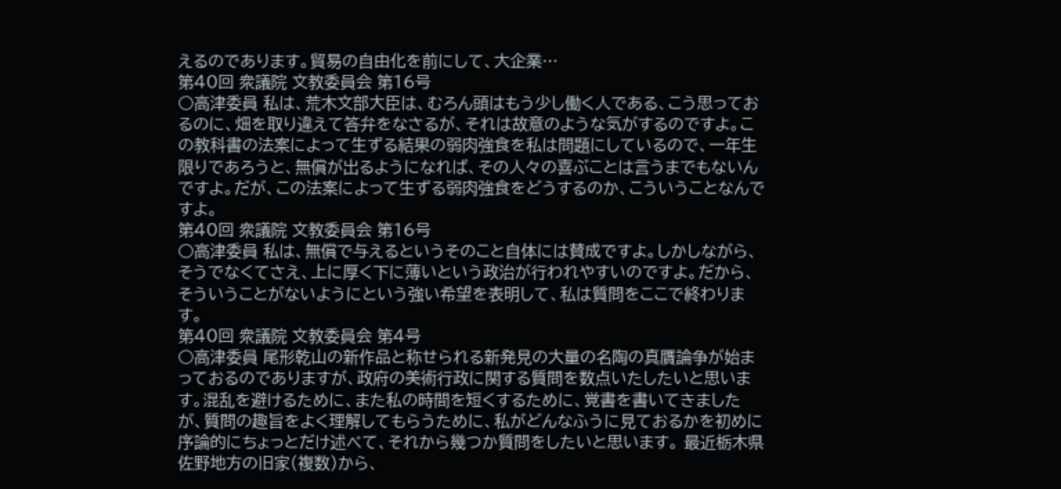えるのであります。貿易の自由化を前にして、大企業…
第40回 衆議院 文教委員会 第16号
○高津委員 私は、荒木文部大臣は、むろん頭はもう少し働く人である、こう思っておるのに、畑を取り違えて答弁をなさるが、それは故意のような気がするのですよ。この教科書の法案によって生ずる結果の弱肉強食を私は問題にしているので、一年生限りであろうと、無償が出るようになれば、その人々の喜ぶことは言うまでもないんですよ。だが、この法案によって生ずる弱肉強食をどうするのか、こういうことなんですよ。
第40回 衆議院 文教委員会 第16号
○高津委員 私は、無償で与えるというそのこと自体には賛成ですよ。しかしながら、そうでなくてさえ、上に厚く下に薄いという政治が行われやすいのですよ。だから、そういうことがないようにという強い希望を表明して、私は質問をここで終わります。
第40回 衆議院 文教委員会 第4号
○高津委員 尾形乾山の新作品と称せられる新発見の大量の名陶の真贋論争が始まっておるのでありますが、政府の美術行政に関する質問を数点いたしたいと思います。混乱を避けるために、また私の時間を短くするために、覚書を書いてきましたが、質問の趣旨をよく理解してもらうために、私がどんなふうに見ておるかを初めに序論的にちょっとだけ述べて、それから幾つか質問をしたいと思います。 最近栃木県佐野地方の旧家(複数)から、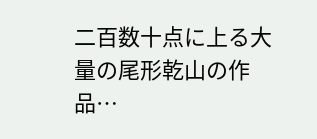二百数十点に上る大量の尾形乾山の作品…